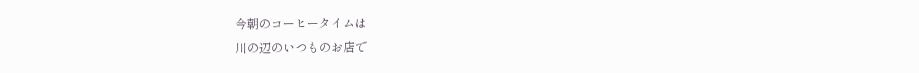今朝のコーヒータイムは
川の辺のいつものお店で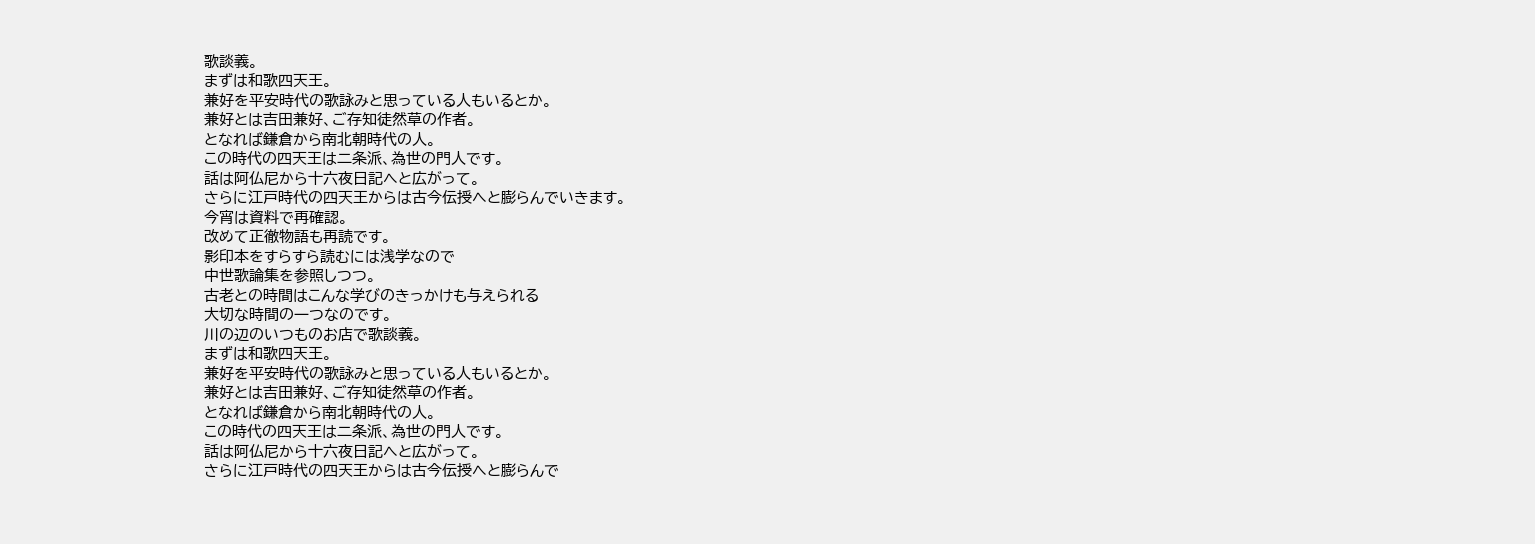歌談義。
まずは和歌四天王。
兼好を平安時代の歌詠みと思っている人もいるとか。
兼好とは吉田兼好、ご存知徒然草の作者。
となれば鎌倉から南北朝時代の人。
この時代の四天王は二条派、為世の門人です。
話は阿仏尼から十六夜日記へと広がって。
さらに江戸時代の四天王からは古今伝授へと膨らんでいきます。
今宵は資料で再確認。
改めて正徹物語も再読です。
影印本をすらすら読むには浅学なので
中世歌論集を参照しつつ。
古老との時間はこんな学びのきっかけも与えられる
大切な時間の一つなのです。
川の辺のいつものお店で歌談義。
まずは和歌四天王。
兼好を平安時代の歌詠みと思っている人もいるとか。
兼好とは吉田兼好、ご存知徒然草の作者。
となれば鎌倉から南北朝時代の人。
この時代の四天王は二条派、為世の門人です。
話は阿仏尼から十六夜日記へと広がって。
さらに江戸時代の四天王からは古今伝授へと膨らんで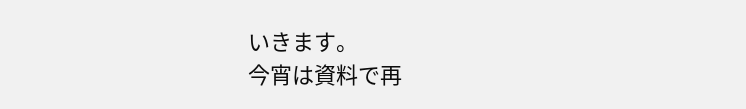いきます。
今宵は資料で再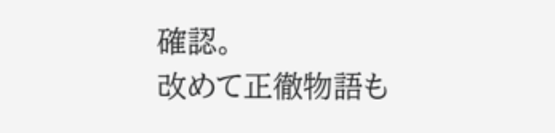確認。
改めて正徹物語も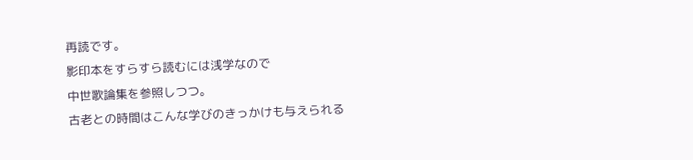再読です。
影印本をすらすら読むには浅学なので
中世歌論集を参照しつつ。
古老との時間はこんな学びのきっかけも与えられる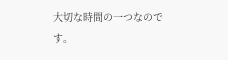大切な時間の一つなのです。